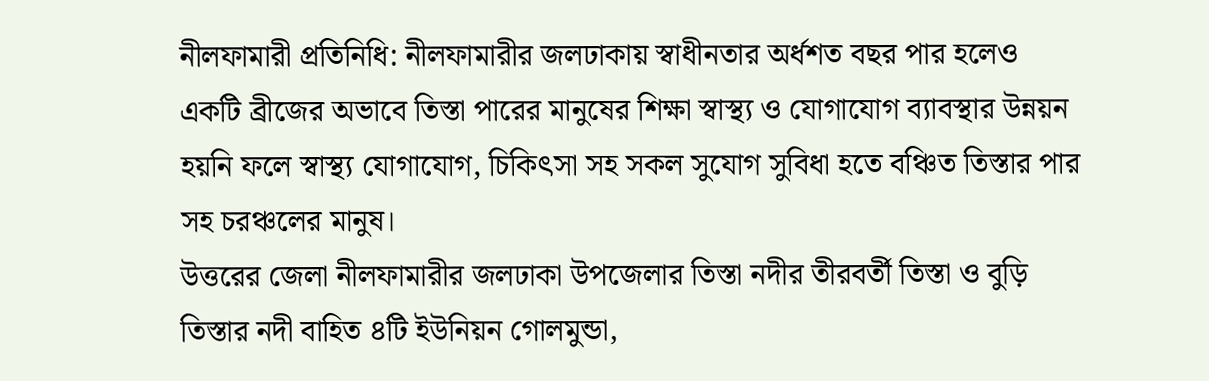নীলফামারী প্রতিনিধি: নীলফামারীর জলঢাকায় স্বাধীনতার অর্ধশত বছর পার হলেও একটি ব্রীজের অভাবে তিস্তা পারের মানুষের শিক্ষা স্বাস্থ্য ও যোগাযোগ ব্যাবস্থার উন্নয়ন হয়নি ফলে স্বাস্থ্য যোগাযোগ, চিকিৎসা সহ সকল সুযোগ সুবিধা হতে বঞ্চিত তিস্তার পার সহ চরঞ্চলের মানুষ।
উত্তরের জেলা নীলফামারীর জলঢাকা উপজেলার তিস্তা নদীর তীরবর্তী তিস্তা ও বুড়ি তিস্তার নদী বাহিত ৪টি ইউনিয়ন গোলমুন্ডা,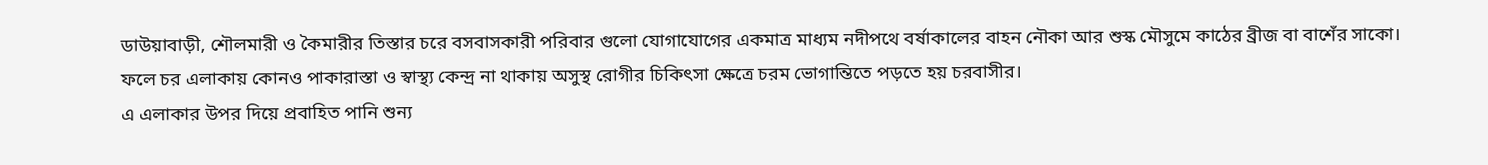ডাউয়াবাড়ী, শৌলমারী ও কৈমারীর তিস্তার চরে বসবাসকারী পরিবার গুলো যোগাযোগের একমাত্র মাধ্যম নদীপথে বর্ষাকালের বাহন নৌকা আর শুস্ক মৌসুমে কাঠের ব্রীজ বা বাশেঁর সাকো।
ফলে চর এলাকায় কোনও পাকারাস্তা ও স্বাস্থ্য কেন্দ্র না থাকায় অসুস্থ রোগীর চিকিৎসা ক্ষেত্রে চরম ভোগান্তিতে পড়তে হয় চরবাসীর।
এ এলাকার উপর দিয়ে প্রবাহিত পানি শুন্য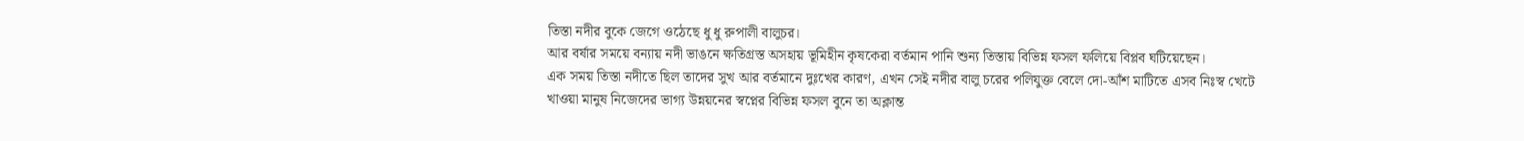তিস্তা নদীর বুকে জেগে ওঠেছে ধু ধু রুপালী বালুচর।
আর বর্ষার সময়ে বন্যায় নদী ভাঙনে ক্ষতিগ্রস্ত অসহায় ভূমিহীন কৃষকেরা বর্তমান পানি শুন্য তিস্তায় বিভিন্ন ফসল ফলিয়ে বিপ্লব ঘটিয়েছেন।
এক সময় তিস্তা নদীতে ছিল তাদের সুখ আর বর্তমানে দুঃখের কারণ, এখন সেই নদীর বালু চরের পলিযুক্ত বেলে দো-আঁশ মাটিতে এসব নিঃস্ব খেটে খাওয়া মানুষ নিজেদের ভাগ্য উন্নয়নের স্বপ্নের বিভিন্ন ফসল বুনে তা অক্লান্ত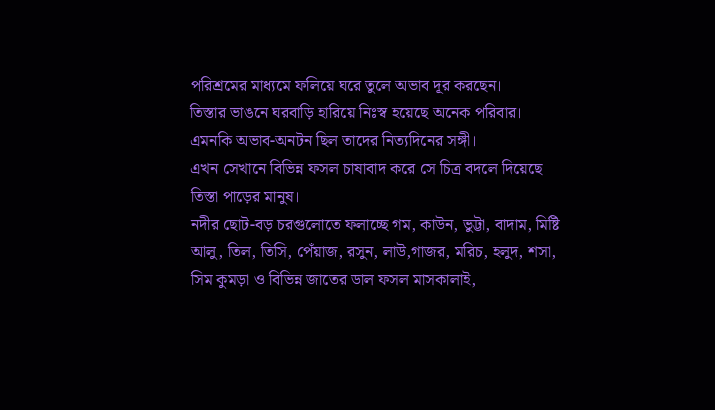পরিশ্রমের মাধ্যমে ফলিয়ে ঘরে তুলে অভাব দূর করছেন।
তিস্তার ভাঙনে ঘরবাড়ি হারিয়ে নিঃস্ব হয়েছে অনেক পরিবার।
এমনকি অভাব-অনটন ছিল তাদের নিত্যদিনের সঙ্গী।
এখন সেখানে বিভিন্ন ফসল চাষাবাদ করে সে চিত্র বদলে দিয়েছে তিস্তা পাড়ের মানুষ।
নদীর ছোট-বড় চরগুলোতে ফলাচ্ছে গম, কাউন, ভুট্টা, বাদাম, মিষ্টি আলু, তিল, তিসি, পেঁয়াজ, রসুন, লাউ,গাজর, মরিচ, হলুদ, শসা, সিম কুমড়া ও বিভিন্ন জাতের ডাল ফসল মাসকালাই,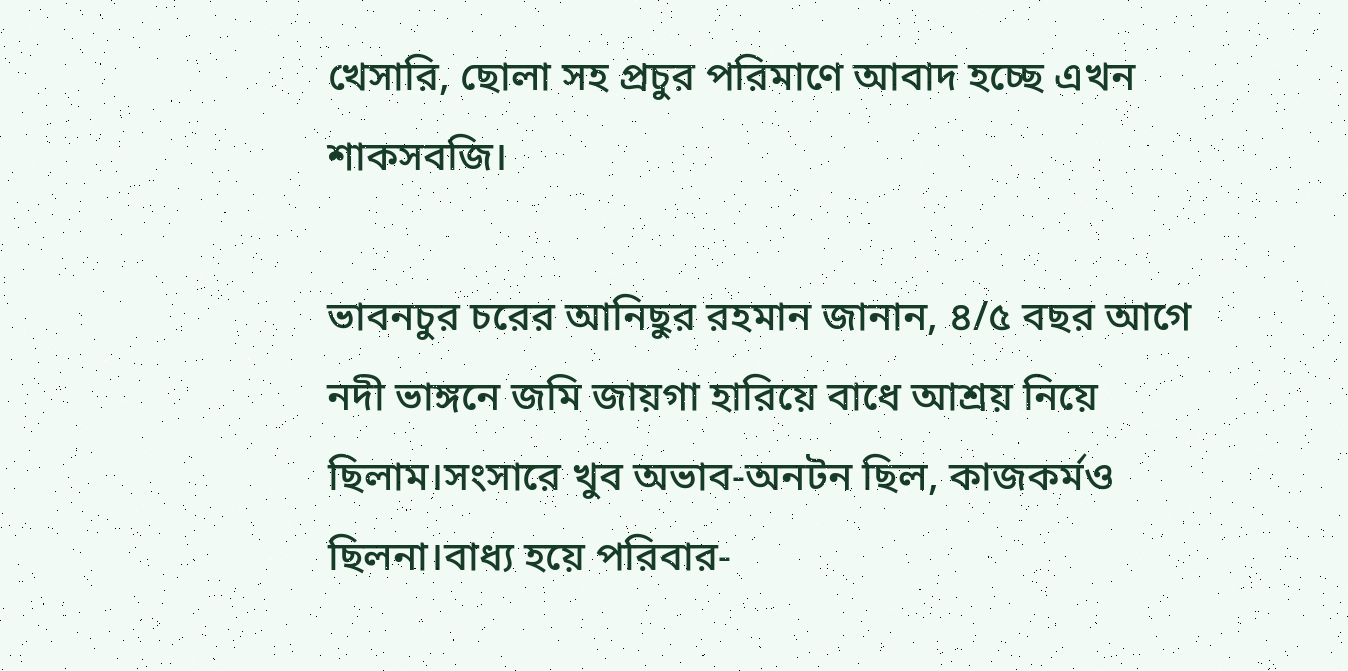খেসারি, ছোলা সহ প্রচুর পরিমাণে আবাদ হচ্ছে এখন শাকসবজি।

ভাবনচুর চরের আনিছুর রহমান জানান, ৪/৫ বছর আগে নদী ভাঙ্গনে জমি জায়গা হারিয়ে বাধে আশ্রয় নিয়ে ছিলাম।সংসারে খুব অভাব-অনটন ছিল, কাজকর্মও ছিলনা।বাধ্য হয়ে পরিবার-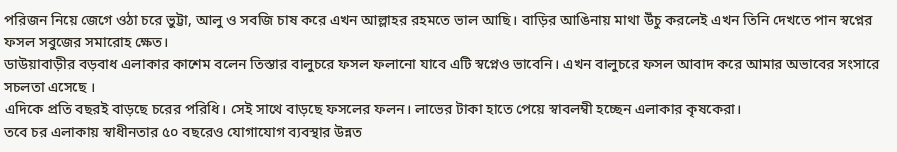পরিজন নিয়ে জেগে ওঠা চরে ভুট্টা, আলু ও সবজি চাষ করে এখন আল্লাহর রহমতে ভাল আছি। বাড়ির আঙিনায় মাথা উঁচু করলেই এখন তিনি দেখতে পান স্বপ্নের ফসল সবুজের সমারোহ ক্ষেত।
ডাউয়াবাড়ীর বড়বাধ এলাকার কাশেম বলেন তিস্তার বালুচরে ফসল ফলানো যাবে এটি স্বপ্নেও ভাবেনি। এখন বালুচরে ফসল আবাদ করে আমার অভাবের সংসারে সচলতা এসেছে ।
এদিকে প্রতি বছরই বাড়ছে চরের পরিধি। সেই সাথে বাড়ছে ফসলের ফলন। লাভের টাকা হাতে পেয়ে স্বাবলম্বী হচ্ছেন এলাকার কৃষকেরা।
তবে চর এলাকায় স্বাধীনতার ৫০ বছরেও যোগাযোগ ব্যবস্থার উন্নত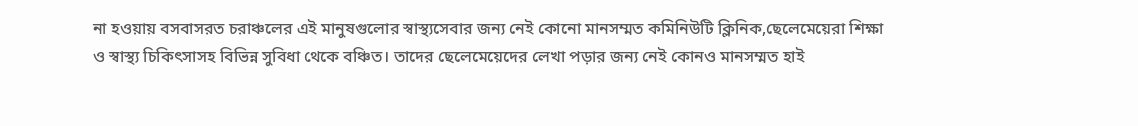না হওয়ায় বসবাসরত চরাঞ্চলের এই মানুষগুলোর স্বাস্থ্যসেবার জন্য নেই কোনো মানসম্মত কমিনিউটি ক্লিনিক,ছেলেমেয়েরা শিক্ষা ও স্বাস্থ্য চিকিৎসাসহ বিভিন্ন সুবিধা থেকে বঞ্চিত। তাদের ছেলেমেয়েদের লেখা পড়ার জন্য নেই কোনও মানসম্মত হাই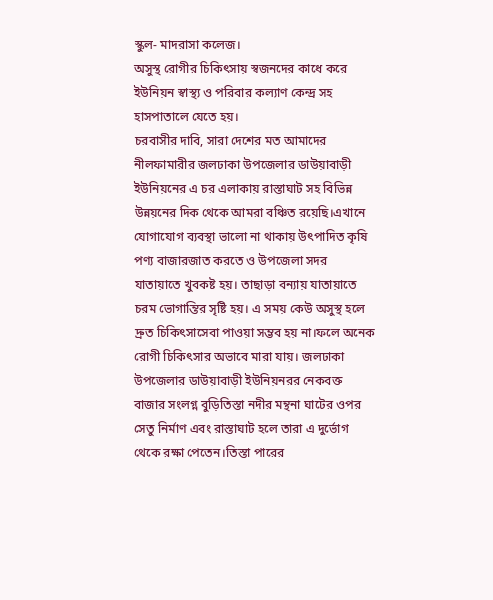স্কুল- মাদরাসা কলেজ।
অসুস্থ রোগীর চিকিৎসায় স্বজনদের কাধে করে ইউনিয়ন স্বাস্থ্য ও পরিবার কল্যাণ কেন্দ্র সহ হাসপাতালে যেতে হয়।
চরবাসীর দাবি, সারা দেশের মত আমাদের নীলফামারীর জলঢাকা উপজেলার ডাউয়াবাড়ী ইউনিয়নের এ চর এলাকায় রাস্তাঘাট সহ বিভিন্ন উন্নয়নের দিক থেকে আমরা বঞ্চিত রয়েছি।এখানে যোগাযোগ ব্যবস্থা ভালো না থাকায় উৎপাদিত কৃষি পণ্য বাজারজাত করতে ও উপজেলা সদর যাতায়াতে খুবকষ্ট হয়। তাছাড়া বন্যায় যাতায়াতে চরম ভোগান্তির সৃষ্টি হয়। এ সময় কেউ অসুস্থ হলে দ্রুত চিকিৎসাসেবা পাওয়া সম্ভব হয় না।ফলে অনেক রোগী চিকিৎসার অভাবে মারা যায়। জলঢাকা উপজেলার ডাউয়াবাড়ী ইউনিয়নরর নেকবক্ত বাজার সংলগ্ন বুড়িতিস্তা নদীর মন্থনা ঘাটের ওপর সেতু নির্মাণ এবং রাস্তাঘাট হলে তারা এ দুর্ভোগ থেকে রক্ষা পেতেন।তিস্তা পারের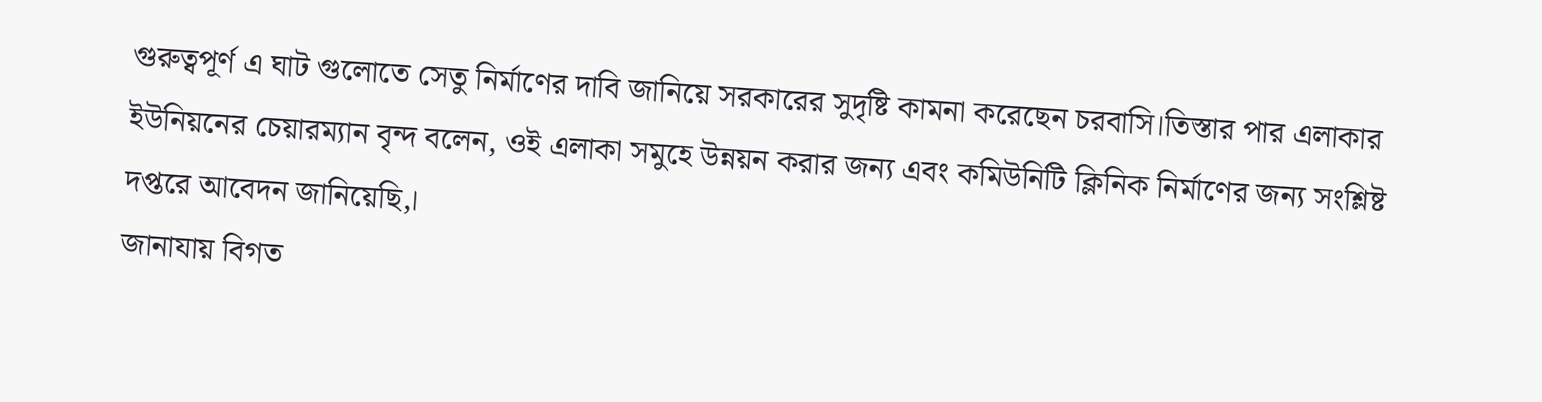গুরুত্বপূর্ণ এ ঘাট গুলোতে সেতু নির্মাণের দাবি জানিয়ে সরকারের সুদৃষ্টি কামনা করেছেন চরবাসি।তিস্তার পার এলাকার ইউনিয়নের চেয়ারম্যান বৃন্দ বলেন, ওই এলাকা সমুহে উন্নয়ন করার জন্য এবং কমিউনিটি ক্লিনিক নির্মাণের জন্য সংশ্লিষ্ট দপ্তরে আবেদন জানিয়েছি,।
জানাযায় বিগত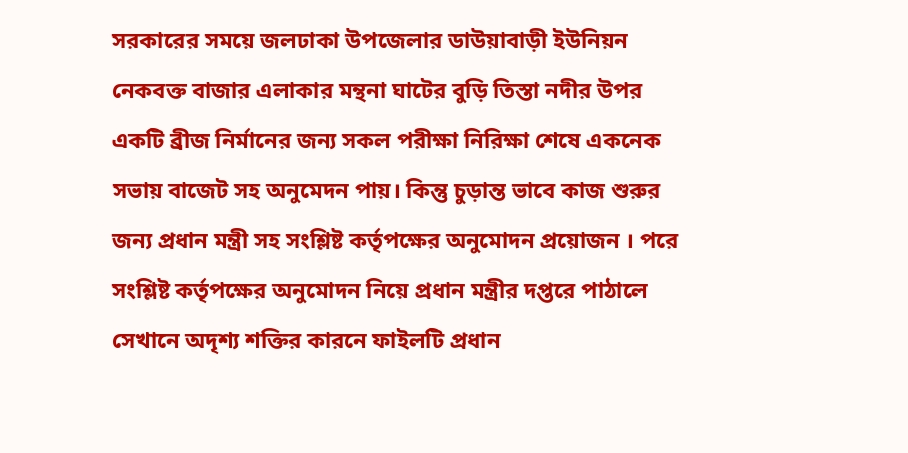সরকারের সময়ে জলঢাকা উপজেলার ডাউয়াবাড়ী ইউনিয়ন নেকবক্ত বাজার এলাকার মন্থনা ঘাটের বুড়ি তিস্তা নদীর উপর একটি ব্রীজ নির্মানের জন্য সকল পরীক্ষা নিরিক্ষা শেষে একনেক সভায় বাজেট সহ অনুমেদন পায়। কিন্তু চুড়ান্ত ভাবে কাজ শুরুর জন্য প্রধান মন্ত্রী সহ সংশ্লিষ্ট কর্তৃপক্ষের অনুমোদন প্রয়োজন । পরে সংশ্লিষ্ট কর্তৃপক্ষের অনুমোদন নিয়ে প্রধান মন্ত্রীর দপ্তরে পাঠালে সেখানে অদৃশ্য শক্তির কারনে ফাইলটি প্রধান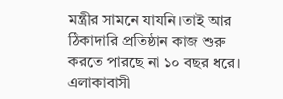মন্ত্রীর সামনে যাযনি।তাই আর ঠিকাদারি প্রতিষ্ঠান কাজ শুরু করতে পারছে না ১০ বছর ধরে। এলাকাবাসী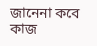জানেনা কবে কাজ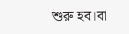শুরু হব।বা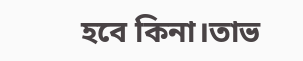হবে কিনা।তাভ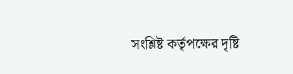সংশ্লিষ্ট কর্তৃপক্ষের দৃষ্টি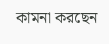কামনা করছেন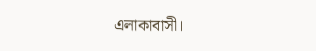এলাকাবাসী।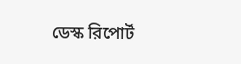ডেস্ক রিপোর্ট